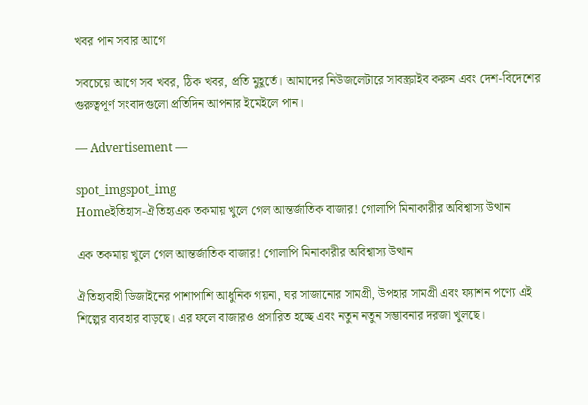খবর পান সবার আগে

সবচেয়ে আগে সব খবর, ঠিক খবর, প্রতি মুহূর্তে। আমাদের নিউজলেটারে সাবস্ক্রাইব করুন এবং দেশ-বিদেশের গুরুত্বপূর্ণ সংবাদগুলো প্রতিদিন আপনার ইমেইলে পান।

― Advertisement ―

spot_imgspot_img
Homeইতিহাস-ঐতিহ্যএক তকমায় খুলে গেল আন্তর্জাতিক বাজার! গোলাপি মিনাকারীর অবিশ্বাস্য উত্থান

এক তকমায় খুলে গেল আন্তর্জাতিক বাজার! গোলাপি মিনাকারীর অবিশ্বাস্য উত্থান

ঐতিহ্যবাহী ডিজাইনের পাশাপাশি আধুনিক গয়না, ঘর সাজানোর সামগ্রী, উপহার সামগ্রী এবং ফ্যাশন পণ্যে এই শিল্পের ব্যবহার বাড়ছে। এর ফলে বাজারও প্রসারিত হচ্ছে এবং নতুন নতুন সম্ভাবনার দরজা খুলছে।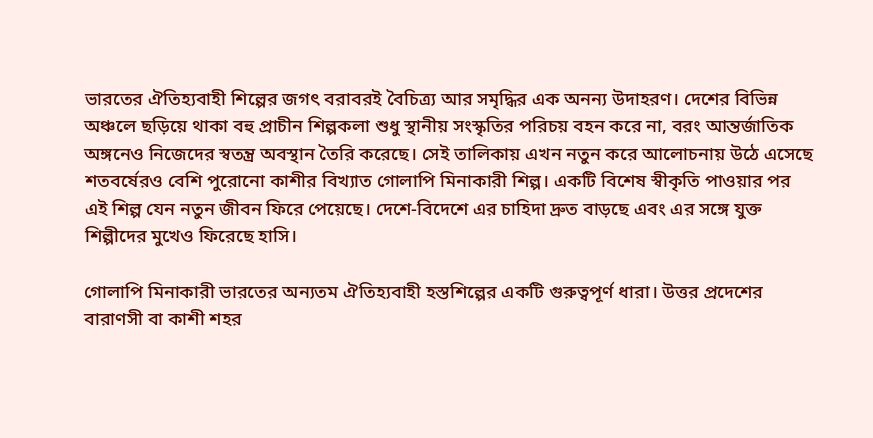ভারতের ঐতিহ্যবাহী শিল্পের জগৎ বরাবরই বৈচিত্র্য আর সমৃদ্ধির এক অনন্য উদাহরণ। দেশের বিভিন্ন অঞ্চলে ছড়িয়ে থাকা বহু প্রাচীন শিল্পকলা শুধু স্থানীয় সংস্কৃতির পরিচয় বহন করে না, বরং আন্তর্জাতিক অঙ্গনেও নিজেদের স্বতন্ত্র অবস্থান তৈরি করেছে। সেই তালিকায় এখন নতুন করে আলোচনায় উঠে এসেছে শতবর্ষেরও বেশি পুরোনো কাশীর বিখ্যাত গোলাপি মিনাকারী শিল্প। একটি বিশেষ স্বীকৃতি পাওয়ার পর এই শিল্প যেন নতুন জীবন ফিরে পেয়েছে। দেশে-বিদেশে এর চাহিদা দ্রুত বাড়ছে এবং এর সঙ্গে যুক্ত শিল্পীদের মুখেও ফিরেছে হাসি।

গোলাপি মিনাকারী ভারতের অন্যতম ঐতিহ্যবাহী হস্তশিল্পের একটি গুরুত্বপূর্ণ ধারা। উত্তর প্রদেশের বারাণসী বা কাশী শহর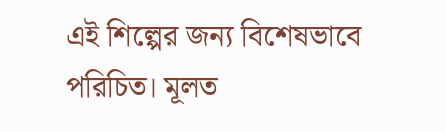এই শিল্পের জন্য বিশেষভাবে পরিচিত। মূলত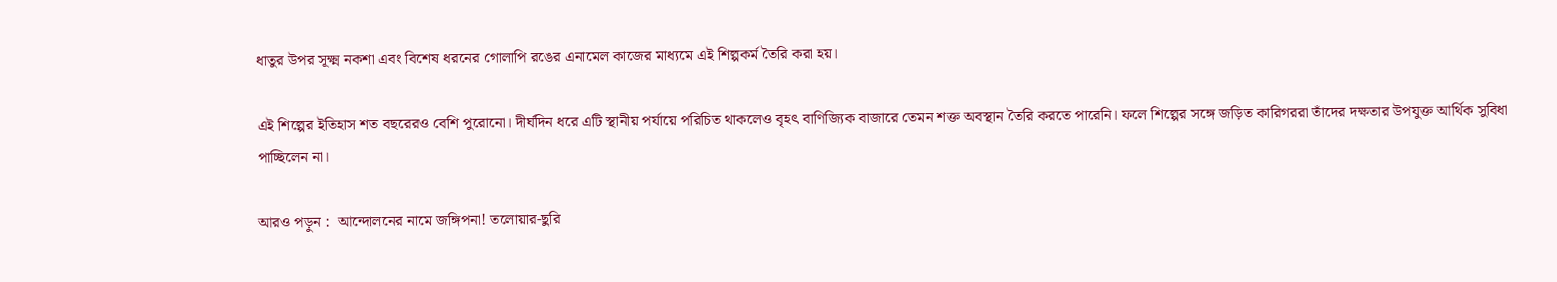ধাতুর উপর সূক্ষ্ম নকশা এবং বিশেষ ধরনের গোলাপি রঙের এনামেল কাজের মাধ্যমে এই শিল্পকর্ম তৈরি করা হয়।

এই শিল্পের ইতিহাস শত বছরেরও বেশি পুরোনো। দীর্ঘদিন ধরে এটি স্থানীয় পর্যায়ে পরিচিত থাকলেও বৃহৎ বাণিজ্যিক বাজারে তেমন শক্ত অবস্থান তৈরি করতে পারেনি। ফলে শিল্পের সঙ্গে জড়িত কারিগররা তাঁদের দক্ষতার উপযুক্ত আর্থিক সুবিধা পাচ্ছিলেন না।

আরও পড়ুন :  আন্দোলনের নামে জঙ্গিপনা! তলোয়ার-ছুরি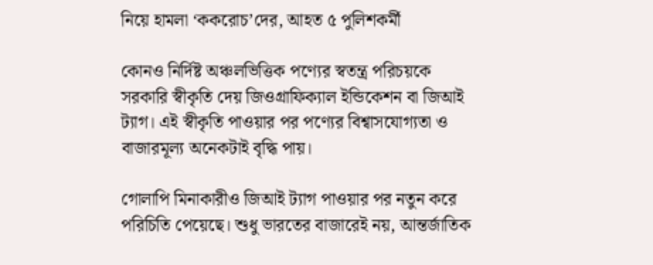নিয়ে হামলা ‘ককরোচ’দের, আহত ৫ পুলিশকর্মী

কোনও নির্দিষ্ট অঞ্চলভিত্তিক পণ্যের স্বতন্ত্র পরিচয়কে সরকারি স্বীকৃতি দেয় জিওগ্রাফিক্যাল ইন্ডিকেশন বা জিআই ট্যাগ। এই স্বীকৃতি পাওয়ার পর পণ্যের বিশ্বাসযোগ্যতা ও বাজারমূল্য অনেকটাই বৃদ্ধি পায়।

গোলাপি মিনাকারীও জিআই ট্যাগ পাওয়ার পর নতুন করে পরিচিতি পেয়েছে। শুধু ভারতের বাজারেই নয়, আন্তর্জাতিক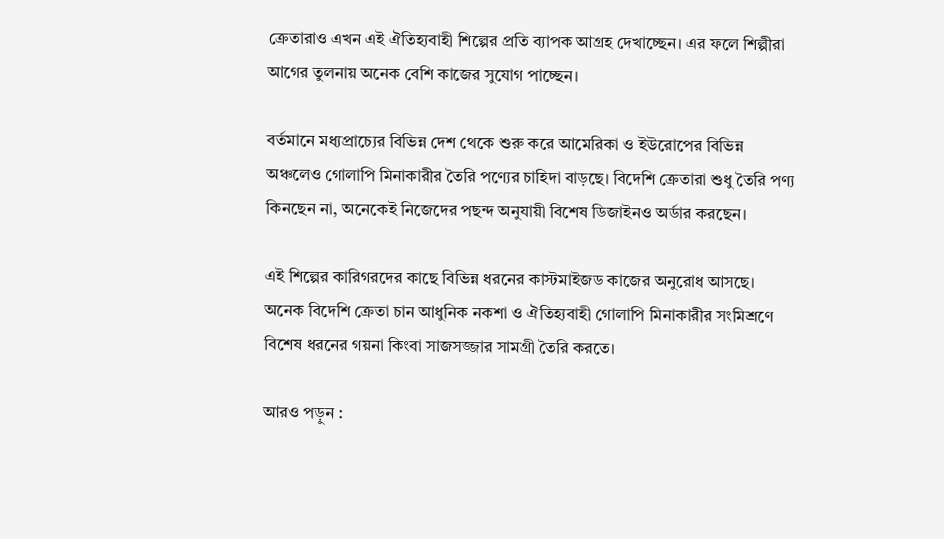ক্রেতারাও এখন এই ঐতিহ্যবাহী শিল্পের প্রতি ব্যাপক আগ্রহ দেখাচ্ছেন। এর ফলে শিল্পীরা আগের তুলনায় অনেক বেশি কাজের সুযোগ পাচ্ছেন।

বর্তমানে মধ্যপ্রাচ্যের বিভিন্ন দেশ থেকে শুরু করে আমেরিকা ও ইউরোপের বিভিন্ন অঞ্চলেও গোলাপি মিনাকারীর তৈরি পণ্যের চাহিদা বাড়ছে। বিদেশি ক্রেতারা শুধু তৈরি পণ্য কিনছেন না, অনেকেই নিজেদের পছন্দ অনুযায়ী বিশেষ ডিজাইনও অর্ডার করছেন।

এই শিল্পের কারিগরদের কাছে বিভিন্ন ধরনের কাস্টমাইজড কাজের অনুরোধ আসছে। অনেক বিদেশি ক্রেতা চান আধুনিক নকশা ও ঐতিহ্যবাহী গোলাপি মিনাকারীর সংমিশ্রণে বিশেষ ধরনের গয়না কিংবা সাজসজ্জার সামগ্রী তৈরি করতে।

আরও পড়ুন :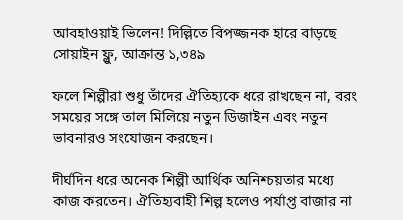আবহাওয়াই ভিলেন! দিল্লিতে বিপজ্জনক হারে বাড়ছে সোয়াইন ফ্লু, আক্রান্ত ১,৩৪৯

ফলে শিল্পীরা শুধু তাঁদের ঐতিহ্যকে ধরে রাখছেন না, বরং সময়ের সঙ্গে তাল মিলিয়ে নতুন ডিজাইন এবং নতুন ভাবনারও সংযোজন করছেন।

দীর্ঘদিন ধরে অনেক শিল্পী আর্থিক অনিশ্চয়তার মধ্যে কাজ করতেন। ঐতিহ্যবাহী শিল্প হলেও পর্যাপ্ত বাজার না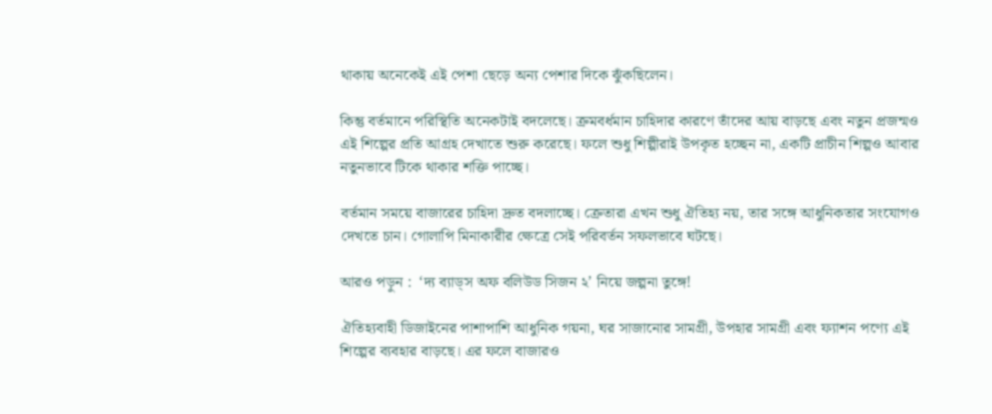থাকায় অনেকেই এই পেশা ছেড়ে অন্য পেশার দিকে ঝুঁকছিলেন।

কিন্তু বর্তমানে পরিস্থিতি অনেকটাই বদলেছে। ক্রমবর্ধমান চাহিদার কারণে তাঁদের আয় বাড়ছে এবং নতুন প্রজন্মও এই শিল্পের প্রতি আগ্রহ দেখাতে শুরু করেছে। ফলে শুধু শিল্পীরাই উপকৃত হচ্ছেন না, একটি প্রাচীন শিল্পও আবার নতুনভাবে টিকে থাকার শক্তি পাচ্ছে।

বর্তমান সময়ে বাজারের চাহিদা দ্রুত বদলাচ্ছে। ক্রেতারা এখন শুধু ঐতিহ্য নয়, তার সঙ্গে আধুনিকতার সংযোগও দেখতে চান। গোলাপি মিনাকারীর ক্ষেত্রে সেই পরিবর্তন সফলভাবে ঘটছে।

আরও পড়ুন :  ‘দ্য ব্যাড্‌স অফ বলিউড সিজন ২’ নিয়ে জল্পনা তুঙ্গে!

ঐতিহ্যবাহী ডিজাইনের পাশাপাশি আধুনিক গয়না, ঘর সাজানোর সামগ্রী, উপহার সামগ্রী এবং ফ্যাশন পণ্যে এই শিল্পের ব্যবহার বাড়ছে। এর ফলে বাজারও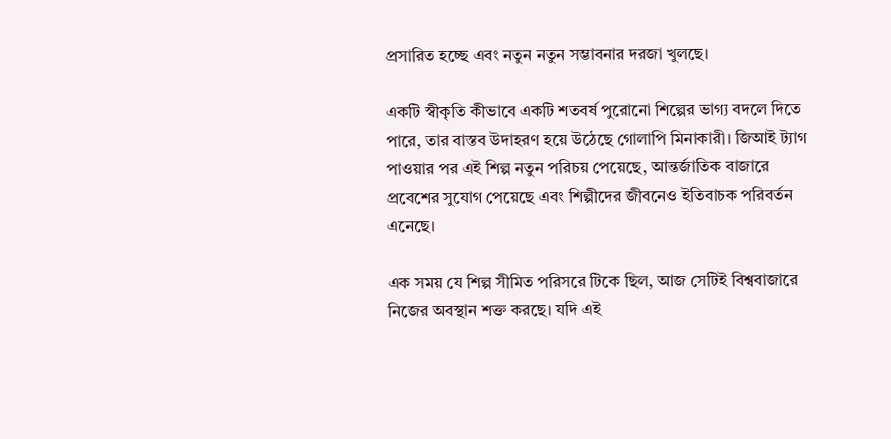প্রসারিত হচ্ছে এবং নতুন নতুন সম্ভাবনার দরজা খুলছে।

একটি স্বীকৃতি কীভাবে একটি শতবর্ষ পুরোনো শিল্পের ভাগ্য বদলে দিতে পারে, তার বাস্তব উদাহরণ হয়ে উঠেছে গোলাপি মিনাকারী। জিআই ট্যাগ পাওয়ার পর এই শিল্প নতুন পরিচয় পেয়েছে, আন্তর্জাতিক বাজারে প্রবেশের সুযোগ পেয়েছে এবং শিল্পীদের জীবনেও ইতিবাচক পরিবর্তন এনেছে।

এক সময় যে শিল্প সীমিত পরিসরে টিকে ছিল, আজ সেটিই বিশ্ববাজারে নিজের অবস্থান শক্ত করছে। যদি এই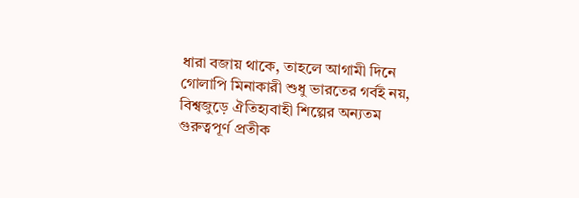ধারা বজায় থাকে, তাহলে আগামী দিনে গোলাপি মিনাকারী শুধু ভারতের গর্বই নয়, বিশ্বজুড়ে ঐতিহ্যবাহী শিল্পের অন্যতম গুরুত্বপূর্ণ প্রতীক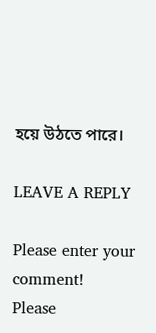হয়ে উঠতে পারে।

LEAVE A REPLY

Please enter your comment!
Please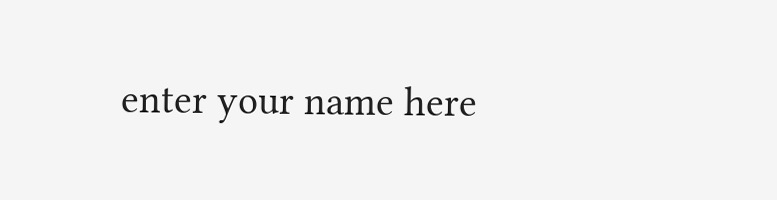enter your name here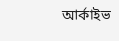আর্কাইভ